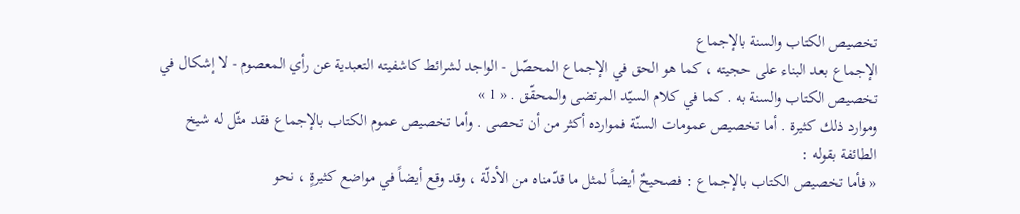تخصيص الكتاب والسنة بالإجماع
الإجماع بعد البناء على حجيته ، كما هو الحق في الإجماع المحصّل - الواجد لشرائط كاشفيته التعبدية عن رأي المعصوم - لا إشكال في تخصيص الكتاب والسنة به . كما في كلام السيّد المرتضى والمحقّق . « 1 »
وموارد ذلك كثيرة . أما تخصيص عمومات السنّة فموارده أكثر من أن تحصى . وأما تخصيص عموم الكتاب بالإجماع فقد مثّل له شيخ الطائفة بقوله :
« فأما تخصيص الكتاب بالإجماع : فصحيحٌ أيضاً لمثل ما قدّمناه من الأدلّة ، وقد وقع أيضاً في مواضع كثيرةٍ ، نحو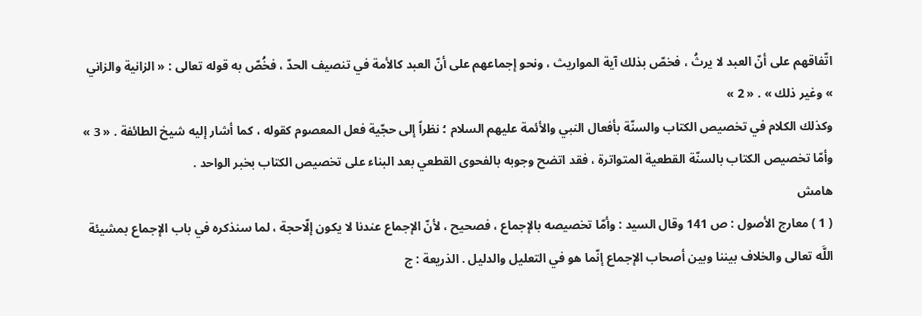اتّفاقهم على أنّ العبد لا يرثُ ، فخصّ بذلك آية المواريث ، ونحو إجماعهم على أنّ العبد كالأمة في تنصيف الحدّ ، فخُصّ به قوله تعالى : « الزانية والزاني » وغير ذلك » . « 2 »
وكذلك الكلام في تخصيص الكتاب والسنّة بأفعال النبي والأئمة عليهم السلام ؛ نظراً إلى حجّية فعل المعصوم كقوله ، كما أشار إليه شيخ الطائفة . « 3 »
وأمّا تخصيص الكتاب بالسنّة القطعية المتواترة ، فقد اتضح وجوبه بالفحوى القطعي بعد البناء على تخصيص الكتاب بخبر الواحد .
هامش
( 1 ) معارج الأصول : ص 141 وقال السيد : وأمّا تخصيصه بالإجماع ، فصحيح ، لأنّ الإجماع عندنا لا يكون إلّاحجة ، لما سنذكره في باب الإجماع بمشيئة اللَّه تعالى والخلاف بيننا وبين أصحاب الإجماع إنّما هو في التعليل والدليل . الذريعة : ج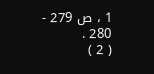1 ، ص 279 - 280 .
( 2 )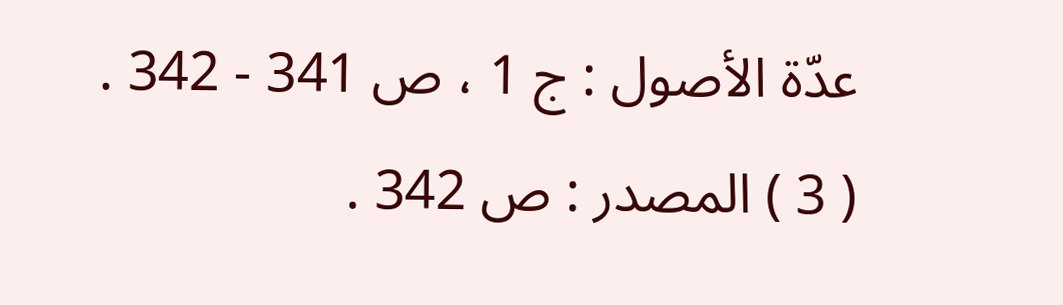عدّة الأصول : ج 1 ، ص 341 - 342 .
( 3 ) المصدر : ص 342 .